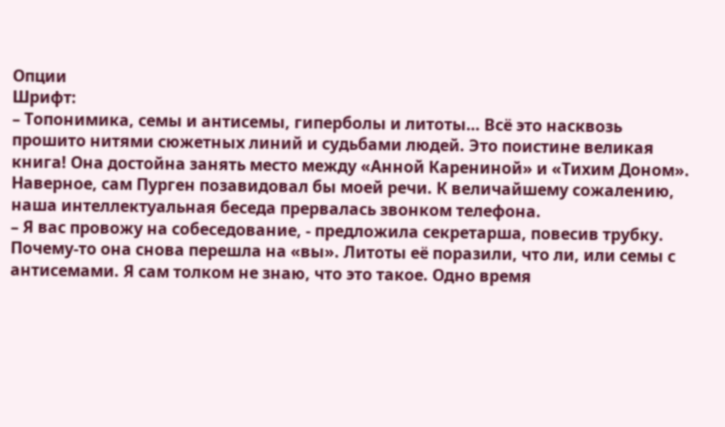Опции
Шрифт:
– Топонимика, семы и антисемы, гиперболы и литоты… Всё это насквозь прошито нитями сюжетных линий и судьбами людей. Это поистине великая книга! Она достойна занять место между «Анной Карениной» и «Тихим Доном».
Наверное, сам Пурген позавидовал бы моей речи. К величайшему сожалению, наша интеллектуальная беседа прервалась звонком телефона.
– Я вас провожу на собеседование, - предложила секретарша, повесив трубку.
Почему-то она снова перешла на «вы». Литоты её поразили, что ли, или семы с антисемами. Я сам толком не знаю, что это такое. Одно время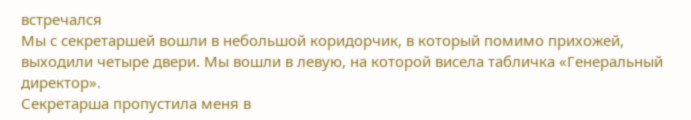встречался
Мы с секретаршей вошли в небольшой коридорчик, в который помимо прихожей, выходили четыре двери. Мы вошли в левую, на которой висела табличка «Генеральный директор».
Секретарша пропустила меня в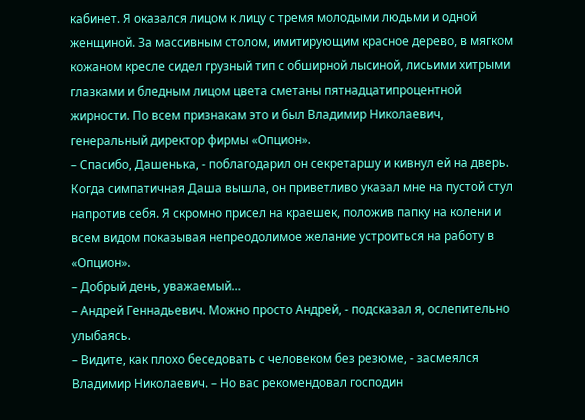кабинет. Я оказался лицом к лицу с тремя молодыми людьми и одной женщиной. За массивным столом, имитирующим красное дерево, в мягком кожаном кресле сидел грузный тип с обширной лысиной, лисьими хитрыми глазками и бледным лицом цвета сметаны пятнадцатипроцентной жирности. По всем признакам это и был Владимир Николаевич, генеральный директор фирмы «Опцион».
– Спасибо, Дашенька, - поблагодарил он секретаршу и кивнул ей на дверь.
Когда симпатичная Даша вышла, он приветливо указал мне на пустой стул напротив себя. Я скромно присел на краешек, положив папку на колени и всем видом показывая непреодолимое желание устроиться на работу в «Опцион».
– Добрый день, уважаемый…
– Андрей Геннадьевич. Можно просто Андрей, - подсказал я, ослепительно улыбаясь.
– Видите, как плохо беседовать с человеком без резюме, - засмеялся Владимир Николаевич. – Но вас рекомендовал господин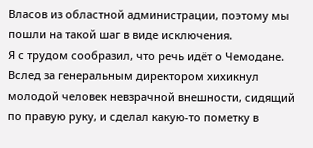Власов из областной администрации, поэтому мы пошли на такой шаг в виде исключения.
Я с трудом сообразил, что речь идёт о Чемодане.
Вслед за генеральным директором хихикнул молодой человек невзрачной внешности, сидящий по правую руку, и сделал какую-то пометку в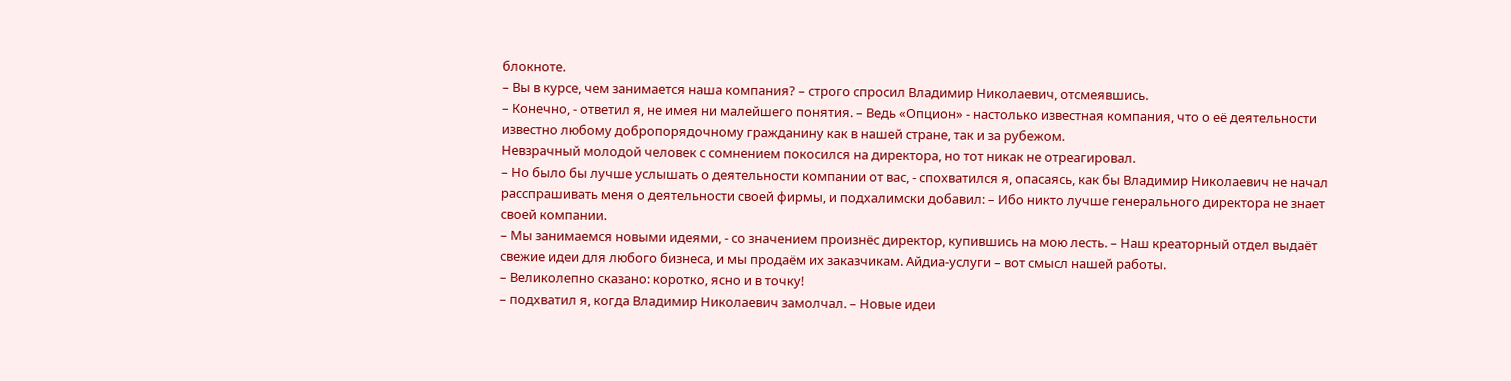блокноте.
– Вы в курсе, чем занимается наша компания? – строго спросил Владимир Николаевич, отсмеявшись.
– Конечно, - ответил я, не имея ни малейшего понятия. – Ведь «Опцион» - настолько известная компания, что о её деятельности известно любому добропорядочному гражданину как в нашей стране, так и за рубежом.
Невзрачный молодой человек с сомнением покосился на директора, но тот никак не отреагировал.
– Но было бы лучше услышать о деятельности компании от вас, - спохватился я, опасаясь, как бы Владимир Николаевич не начал расспрашивать меня о деятельности своей фирмы, и подхалимски добавил: – Ибо никто лучше генерального директора не знает своей компании.
– Мы занимаемся новыми идеями, - со значением произнёс директор, купившись на мою лесть. – Наш креаторный отдел выдаёт свежие идеи для любого бизнеса, и мы продаём их заказчикам. Айдиа-услуги – вот смысл нашей работы.
– Великолепно сказано: коротко, ясно и в точку!
– подхватил я, когда Владимир Николаевич замолчал. – Новые идеи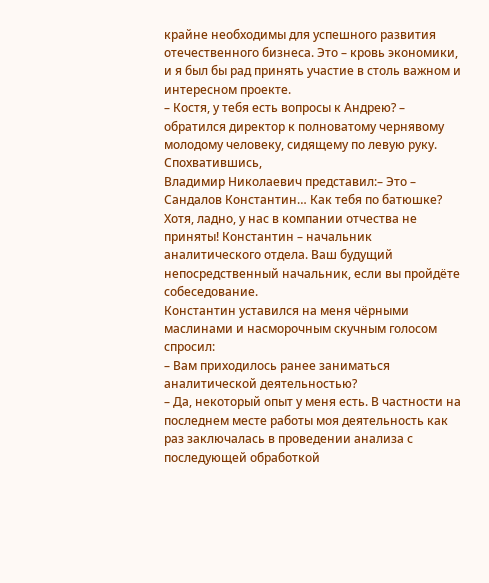крайне необходимы для успешного развития отечественного бизнеса. Это – кровь экономики, и я был бы рад принять участие в столь важном и интересном проекте.
– Костя, у тебя есть вопросы к Андрею? – обратился директор к полноватому чернявому молодому человеку, сидящему по левую руку.
Спохватившись,
Владимир Николаевич представил:– Это – Сандалов Константин… Как тебя по батюшке? Хотя, ладно, у нас в компании отчества не приняты! Константин – начальник аналитического отдела. Ваш будущий непосредственный начальник, если вы пройдёте собеседование.
Константин уставился на меня чёрными маслинами и насморочным скучным голосом спросил:
– Вам приходилось ранее заниматься аналитической деятельностью?
– Да, некоторый опыт у меня есть. В частности на последнем месте работы моя деятельность как раз заключалась в проведении анализа с последующей обработкой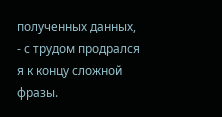полученных данных, - с трудом продрался я к концу сложной фразы.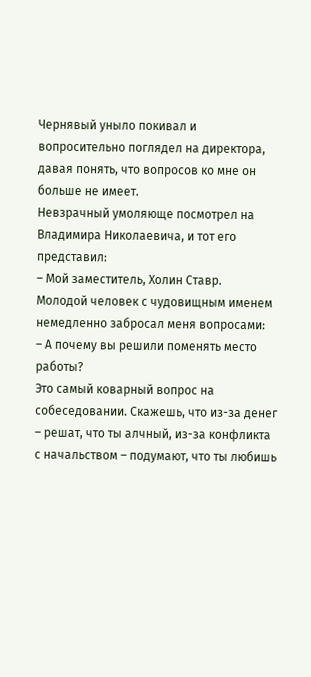Чернявый уныло покивал и вопросительно поглядел на директора, давая понять, что вопросов ко мне он больше не имеет.
Невзрачный умоляюще посмотрел на Владимира Николаевича, и тот его представил:
– Мой заместитель, Холин Ставр.
Молодой человек с чудовищным именем немедленно забросал меня вопросами:
– А почему вы решили поменять место работы?
Это самый коварный вопрос на собеседовании. Скажешь, что из-за денег – решат, что ты алчный, из-за конфликта с начальством – подумают, что ты любишь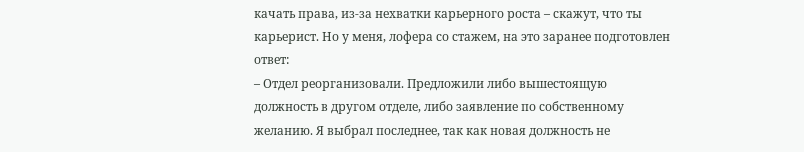качать права, из-за нехватки карьерного роста – скажут, что ты карьерист. Но у меня, лофера со стажем, на это заранее подготовлен ответ:
– Отдел реорганизовали. Предложили либо вышестоящую должность в другом отделе, либо заявление по собственному желанию. Я выбрал последнее, так как новая должность не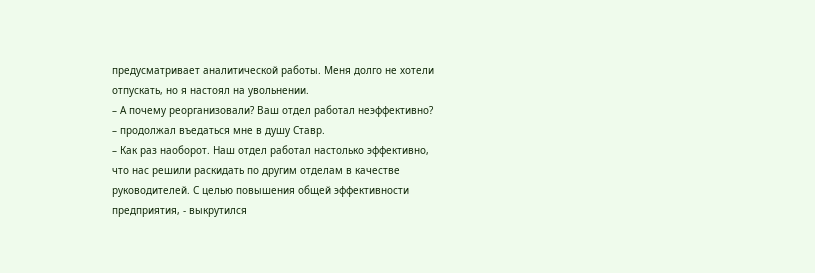предусматривает аналитической работы. Меня долго не хотели отпускать, но я настоял на увольнении.
– А почему реорганизовали? Ваш отдел работал неэффективно? – продолжал въедаться мне в душу Ставр.
– Как раз наоборот. Наш отдел работал настолько эффективно, что нас решили раскидать по другим отделам в качестве руководителей. С целью повышения общей эффективности предприятия, - выкрутился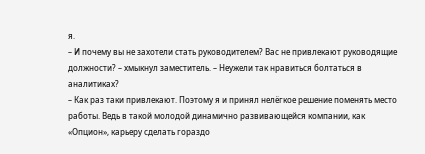я.
– И почему вы не захотели стать руководителем? Вас не привлекают руководящие должности? – хмыкнул заместитель. – Неужели так нравиться болтаться в аналитиках?
– Как раз таки привлекают. Поэтому я и принял нелёгкое решение поменять место работы. Ведь в такой молодой динамично развивающейся компании, как «Опцион», карьеру сделать гораздо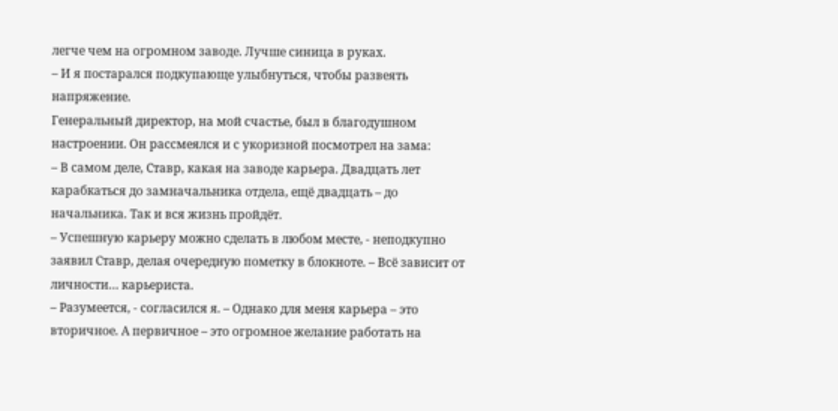легче чем на огромном заводе. Лучше синица в руках.
– И я постарался подкупающе улыбнуться, чтобы развеять напряжение.
Генеральный директор, на мой счастье, был в благодушном настроении. Он рассмеялся и с укоризной посмотрел на зама:
– В самом деле, Ставр, какая на заводе карьера. Двадцать лет карабкаться до замначальника отдела, ещё двадцать – до начальника. Так и вся жизнь пройдёт.
– Успешную карьеру можно сделать в любом месте, - неподкупно заявил Ставр, делая очередную пометку в блокноте. – Всё зависит от личности… карьериста.
– Разумеется, - согласился я. – Однако для меня карьера – это вторичное. А первичное – это огромное желание работать на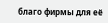благо фирмы для её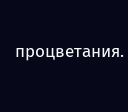процветания.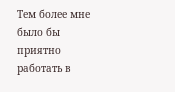Тем более мне было бы приятно работать в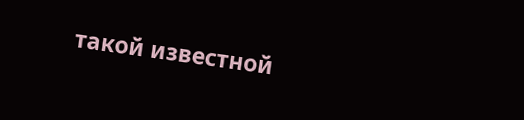такой известной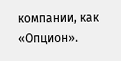компании, как «Опцион».